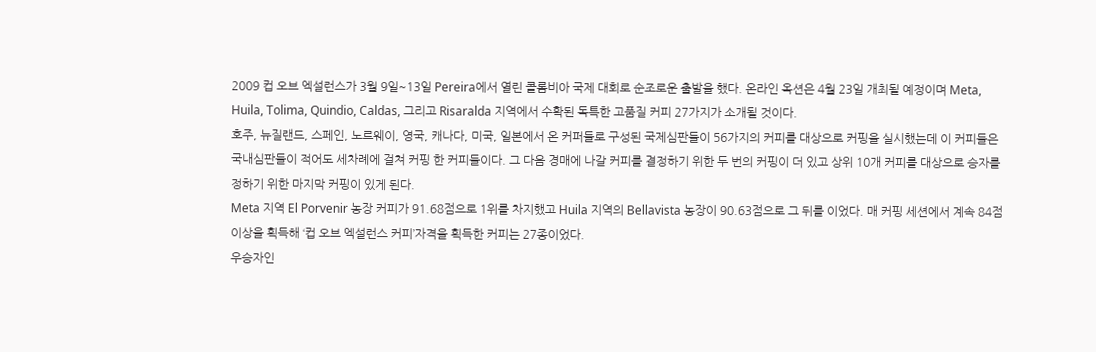2009 컵 오브 엑설런스가 3월 9일~13일 Pereira에서 열린 콜롬비아 국제 대회로 순조로운 출발을 했다. 온라인 옥션은 4월 23일 개최될 예정이며 Meta, Huila, Tolima, Quindio, Caldas, 그리고 Risaralda 지역에서 수확된 독특한 고품질 커피 27가지가 소개될 것이다.
호주, 뉴질랜드, 스페인, 노르웨이, 영국, 캐나다, 미국, 일본에서 온 커퍼들로 구성된 국제심판들이 56가지의 커피를 대상으로 커핑을 실시했는데 이 커피들은 국내심판들이 적어도 세차례에 걸쳐 커핑 한 커피들이다. 그 다음 경매에 나갈 커피를 결정하기 위한 두 번의 커핑이 더 있고 상위 10개 커피를 대상으로 승자를 정하기 위한 마지막 커핑이 있게 된다.
Meta 지역 El Porvenir 농장 커피가 91.68점으로 1위를 차지했고 Huila 지역의 Bellavista 농장이 90.63점으로 그 뒤를 이었다. 매 커핑 세션에서 계속 84점 이상을 획득해 ‘컵 오브 엑설런스 커피’자격을 획득한 커피는 27종이었다.
우승자인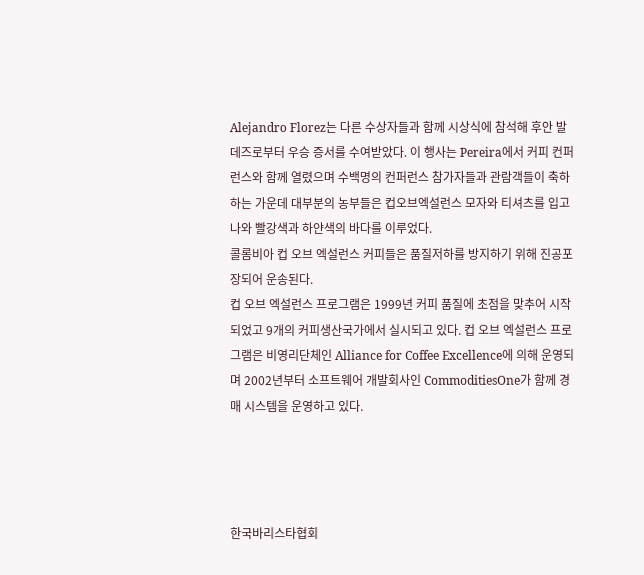Alejandro Florez는 다른 수상자들과 함께 시상식에 참석해 후안 발데즈로부터 우승 증서를 수여받았다. 이 행사는 Pereira에서 커피 컨퍼런스와 함께 열렸으며 수백명의 컨퍼런스 참가자들과 관람객들이 축하하는 가운데 대부분의 농부들은 컵오브엑설런스 모자와 티셔츠를 입고 나와 빨강색과 하얀색의 바다를 이루었다.
콜롬비아 컵 오브 엑설런스 커피들은 품질저하를 방지하기 위해 진공포장되어 운송된다.
컵 오브 엑설런스 프로그램은 1999년 커피 품질에 초점을 맞추어 시작되었고 9개의 커피생산국가에서 실시되고 있다. 컵 오브 엑설런스 프로그램은 비영리단체인 Alliance for Coffee Excellence에 의해 운영되며 2002년부터 소프트웨어 개발회사인 CommoditiesOne가 함께 경매 시스템을 운영하고 있다.




한국바리스타협회